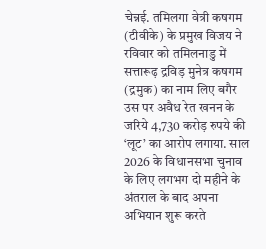चेन्नई. तमिलगा वेत्री कषगम (टीवीके) के प्रमुख विजय ने रविवार को तमिलनाडु में सत्तारूढ़ द्रविड़ मुनेत्र कषगम (द्रमुक) का नाम लिए बगैर उस पर अवैध रेत खनन के जरिये 4,730 करोड़ रुपये की ‘लूट’ का आरोप लगाया. साल 2026 के विधानसभा चुनाव के लिए लगभग दो महीने के अंतराल के बाद अपना अभियान शुरू करते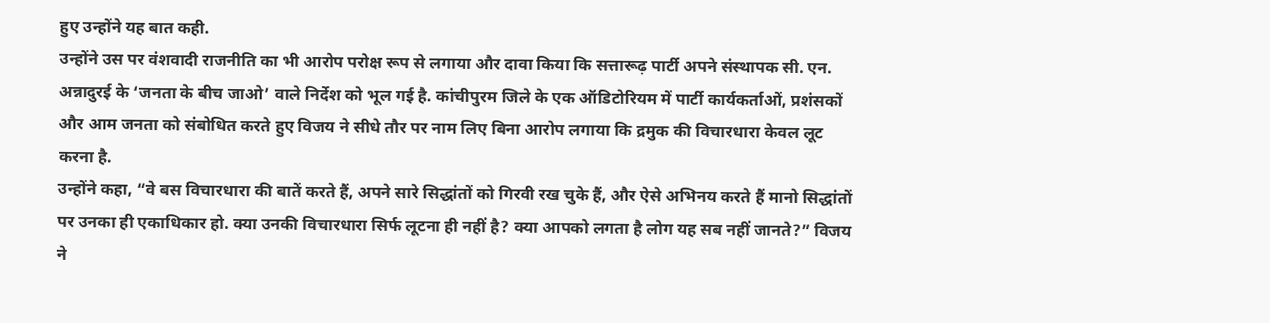हुए उन्होंने यह बात कही.
उन्होंने उस पर वंशवादी राजनीति का भी आरोप परोक्ष रूप से लगाया और दावा किया कि सत्तारूढ़ पार्टी अपने संस्थापक सी. एन. अन्नादुरई के ‘जनता के बीच जाओ’ वाले निर्देश को भूल गई है. कांचीपुरम जिले के एक ऑडिटोरियम में पार्टी कार्यकर्ताओं, प्रशंसकों और आम जनता को संबोधित करते हुए विजय ने सीधे तौर पर नाम लिए बिना आरोप लगाया कि द्रमुक की विचारधारा केवल लूट करना है.
उन्होंने कहा, “वे बस विचारधारा की बातें करते हैं, अपने सारे सिद्धांतों को गिरवी रख चुके हैं, और ऐसे अभिनय करते हैं मानो सिद्धांतों पर उनका ही एकाधिकार हो. क्या उनकी विचारधारा सिर्फ लूटना ही नहीं है? क्या आपको लगता है लोग यह सब नहीं जानते?” विजय ने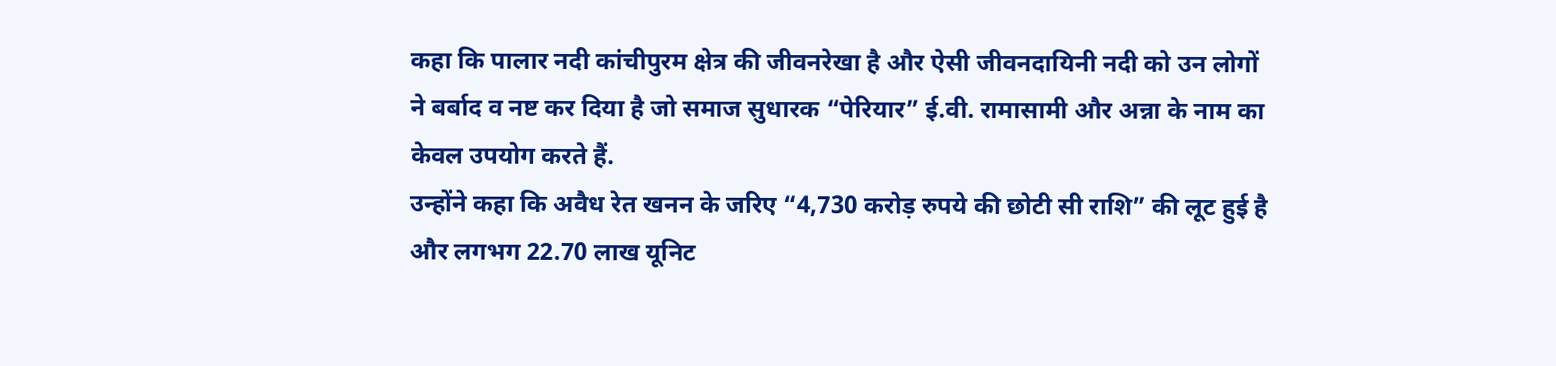कहा कि पालार नदी कांचीपुरम क्षेत्र की जीवनरेखा है और ऐसी जीवनदायिनी नदी को उन लोगों ने बर्बाद व नष्ट कर दिया है जो समाज सुधारक “पेरियार” ई.वी. रामासामी और अन्ना के नाम का केवल उपयोग करते हैं.
उन्होंने कहा कि अवैध रेत खनन के जरिए “4,730 करोड़ रुपये की छोटी सी राशि” की लूट हुई है और लगभग 22.70 लाख यूनिट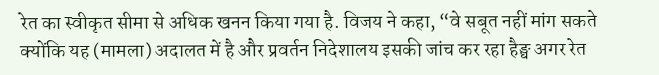रेत का स्वीकृत सीमा से अधिक खनन किया गया है. विजय ने कहा, “वे सबूत नहीं मांग सकते क्योंकि यह (मामला) अदालत में है और प्रवर्तन निदेशालय इसकी जांच कर रहा हैङ्घ अगर रेत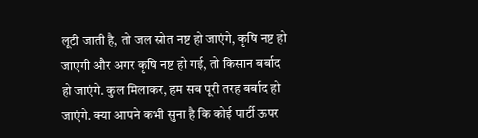लूटी जाती है, तो जल स्रोत नष्ट हो जाएंगे, कृषि नष्ट हो जाएगी और अगर कृषि नष्ट हो गई, तो किसान बर्बाद हो जाएंगे. कुल मिलाकर, हम सब पूरी तरह बर्बाद हो जाएंगे. क्या आपने कभी सुना है कि कोई पार्टी ऊपर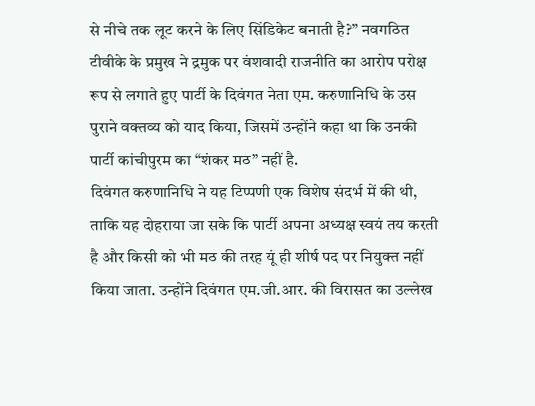से नीचे तक लूट करने के लिए सिंडिकेट बनाती है?” नवगठित टीवीके के प्रमुख ने द्रमुक पर वंशवादी राजनीति का आरोप परोक्ष रूप से लगाते हुए पार्टी के दिवंगत नेता एम. करुणानिधि के उस पुराने वक्तव्य को याद किया, जिसमें उन्होंने कहा था कि उनकी पार्टी कांचीपुरम का “शंकर मठ” नहीं है.
दिवंगत करुणानिधि ने यह टिप्पणी एक विशेष संदर्भ में की थी, ताकि यह दोहराया जा सके कि पार्टी अपना अध्यक्ष स्वयं तय करती है और किसी को भी मठ की तरह यूं ही शीर्ष पद पर नियुक्त नहीं किया जाता. उन्होंने दिवंगत एम.जी.आर. की विरासत का उल्लेख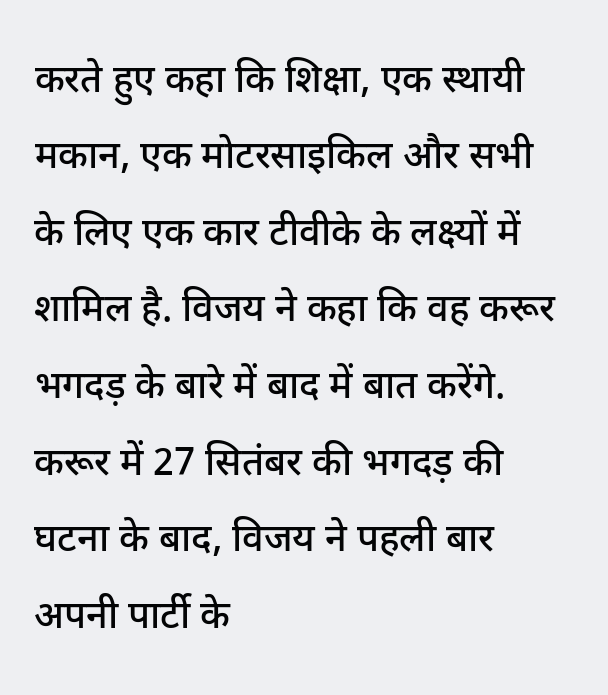करते हुए कहा कि शिक्षा, एक स्थायी मकान, एक मोटरसाइकिल और सभी के लिए एक कार टीवीके के लक्ष्यों में शामिल है. विजय ने कहा कि वह करूर भगदड़ के बारे में बाद में बात करेंगे.
करूर में 27 सितंबर की भगदड़ की घटना के बाद, विजय ने पहली बार अपनी पार्टी के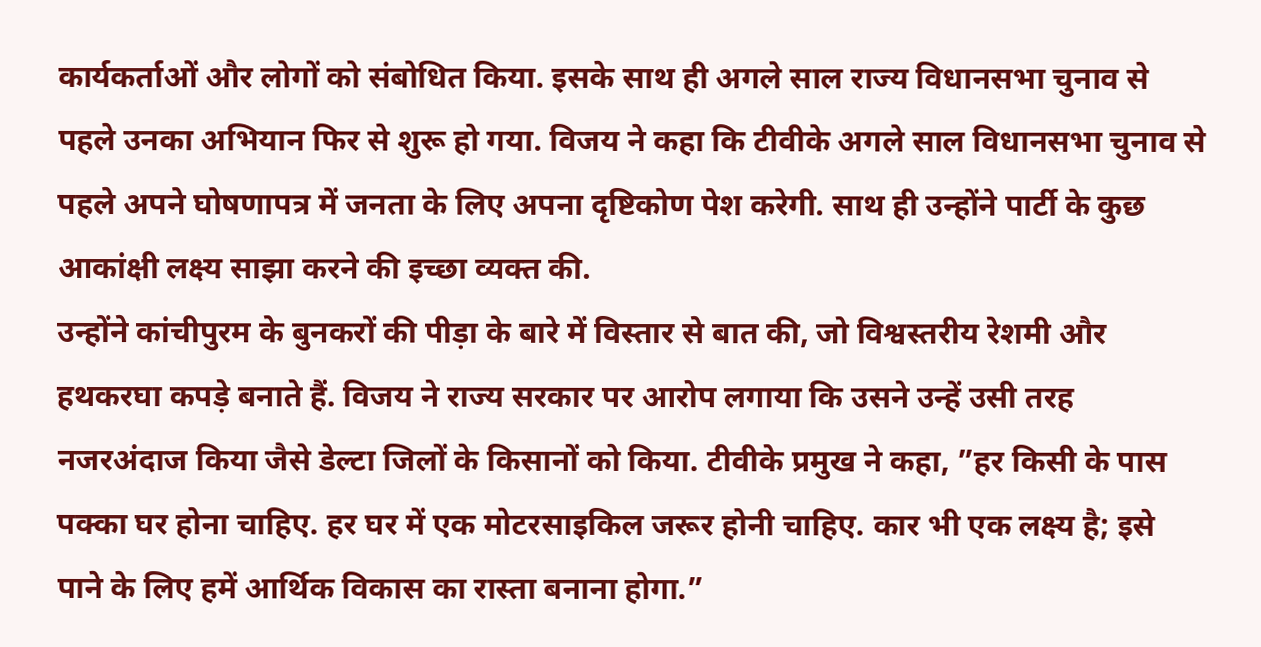कार्यकर्ताओं और लोगों को संबोधित किया. इसके साथ ही अगले साल राज्य विधानसभा चुनाव से पहले उनका अभियान फिर से शुरू हो गया. विजय ने कहा कि टीवीके अगले साल विधानसभा चुनाव से पहले अपने घोषणापत्र में जनता के लिए अपना दृष्टिकोण पेश करेगी. साथ ही उन्होंने पार्टी के कुछ आकांक्षी लक्ष्य साझा करने की इच्छा व्यक्त की.
उन्होंने कांचीपुरम के बुनकरों की पीड़ा के बारे में विस्तार से बात की, जो विश्वस्तरीय रेशमी और हथकरघा कपड़े बनाते हैं. विजय ने राज्य सरकार पर आरोप लगाया कि उसने उन्हें उसी तरह नजरअंदाज किया जैसे डेल्टा जिलों के किसानों को किया. टीवीके प्रमुख ने कहा, ”हर किसी के पास पक्का घर होना चाहिए. हर घर में एक मोटरसाइकिल जरूर होनी चाहिए. कार भी एक लक्ष्य है; इसे पाने के लिए हमें आर्थिक विकास का रास्ता बनाना होगा.”